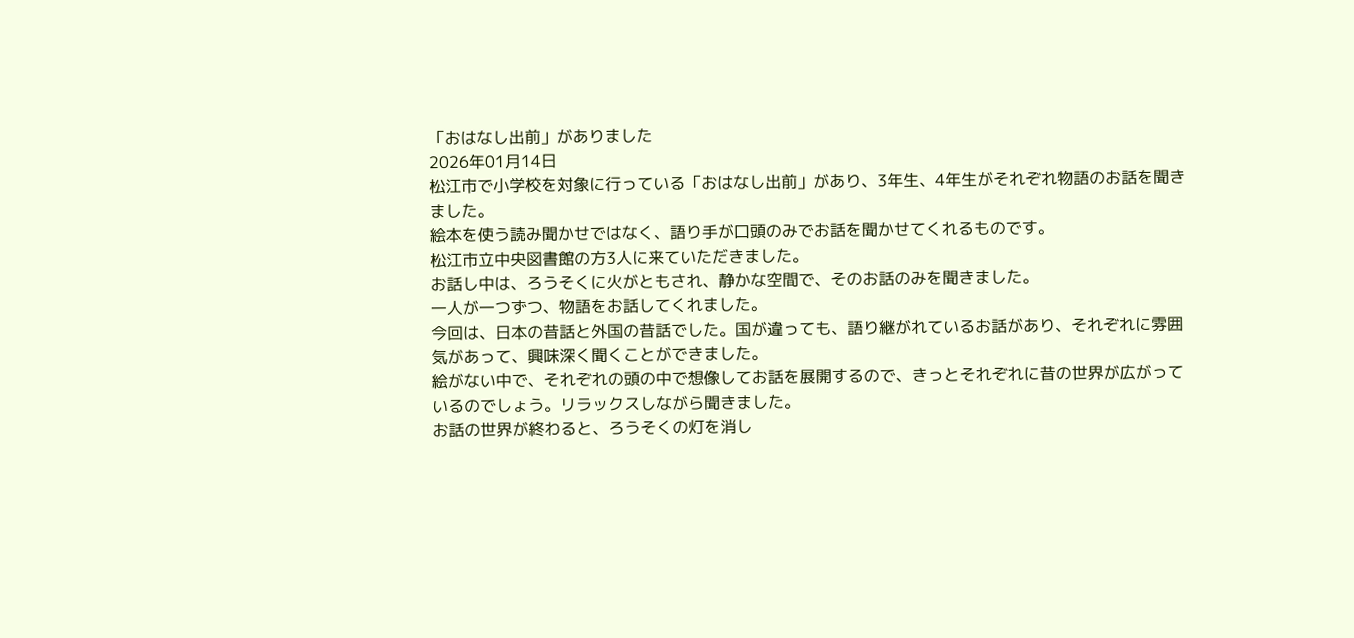「おはなし出前」がありました
2026年01月14日
松江市で小学校を対象に行っている「おはなし出前」があり、3年生、4年生がそれぞれ物語のお話を聞きました。
絵本を使う読み聞かせではなく、語り手が口頭のみでお話を聞かせてくれるものです。
松江市立中央図書館の方3人に来ていただきました。
お話し中は、ろうそくに火がともされ、静かな空間で、そのお話のみを聞きました。
一人が一つずつ、物語をお話してくれました。
今回は、日本の昔話と外国の昔話でした。国が違っても、語り継がれているお話があり、それぞれに雰囲気があって、興味深く聞くことができました。
絵がない中で、それぞれの頭の中で想像してお話を展開するので、きっとそれぞれに昔の世界が広がっているのでしょう。リラックスしながら聞きました。
お話の世界が終わると、ろうそくの灯を消し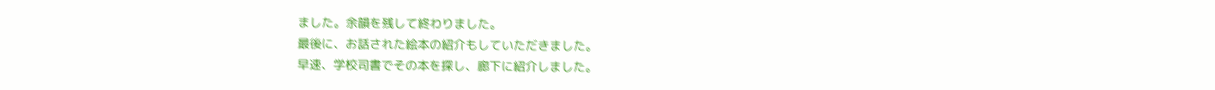ました。余韻を残して終わりました。
最後に、お話された絵本の紹介もしていただきました。
早速、学校司書でその本を探し、廊下に紹介しました。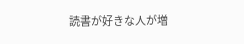読書が好きな人が増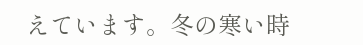えています。冬の寒い時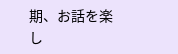期、お話を楽し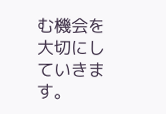む機会を大切にしていきます。